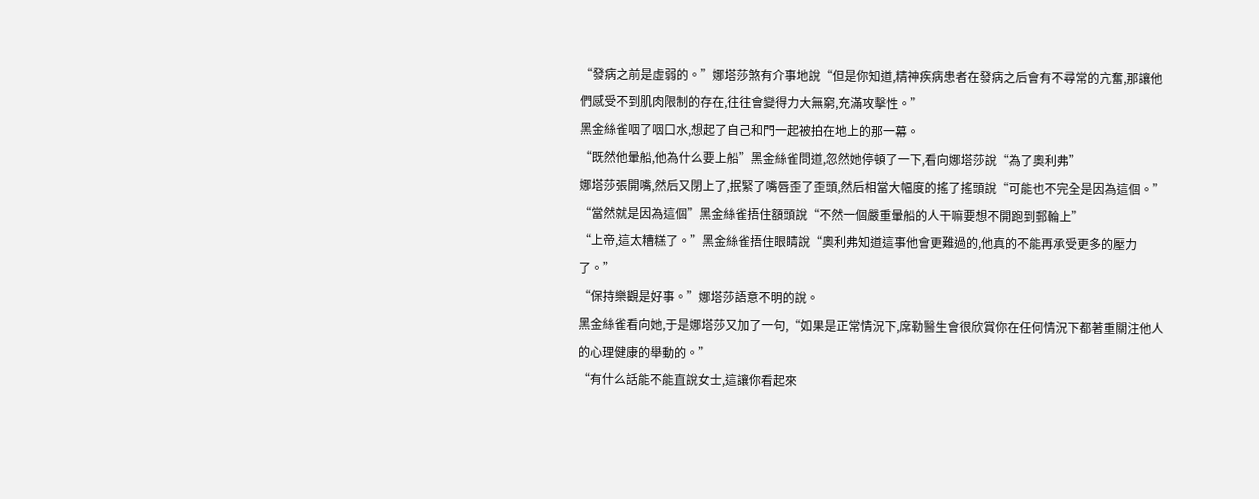“發病之前是虛弱的。”娜塔莎煞有介事地說“但是你知道,精神疾病患者在發病之后會有不尋常的亢奮,那讓他們感受不到肌肉限制的存在,往往會變得力大無窮,充滿攻擊性。”
黑金絲雀咽了咽口水,想起了自己和門一起被拍在地上的那一幕。
“既然他暈船,他為什么要上船”黑金絲雀問道,忽然她停頓了一下,看向娜塔莎說“為了奧利弗”
娜塔莎張開嘴,然后又閉上了,抿緊了嘴唇歪了歪頭,然后相當大幅度的搖了搖頭說“可能也不完全是因為這個。”
“當然就是因為這個”黑金絲雀捂住額頭說“不然一個嚴重暈船的人干嘛要想不開跑到郵輪上”
“上帝,這太糟糕了。”黑金絲雀捂住眼睛說“奧利弗知道這事他會更難過的,他真的不能再承受更多的壓力了。”
“保持樂觀是好事。”娜塔莎語意不明的說。
黑金絲雀看向她,于是娜塔莎又加了一句,“如果是正常情況下,席勒醫生會很欣賞你在任何情況下都著重關注他人的心理健康的舉動的。”
“有什么話能不能直說女士,這讓你看起來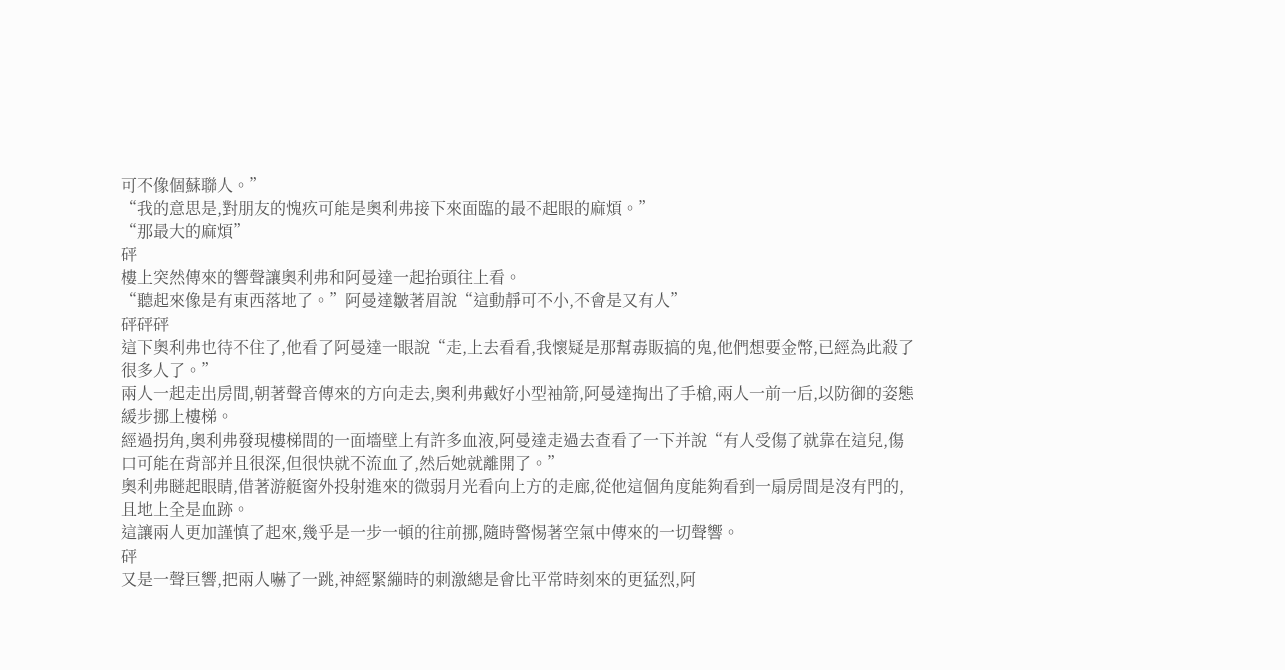可不像個蘇聯人。”
“我的意思是,對朋友的愧疚可能是奧利弗接下來面臨的最不起眼的麻煩。”
“那最大的麻煩”
砰
樓上突然傳來的響聲讓奧利弗和阿曼達一起抬頭往上看。
“聽起來像是有東西落地了。”阿曼達皺著眉說“這動靜可不小,不會是又有人”
砰砰砰
這下奧利弗也待不住了,他看了阿曼達一眼說“走,上去看看,我懷疑是那幫毒販搞的鬼,他們想要金幣,已經為此殺了很多人了。”
兩人一起走出房間,朝著聲音傳來的方向走去,奧利弗戴好小型袖箭,阿曼達掏出了手槍,兩人一前一后,以防御的姿態緩步挪上樓梯。
經過拐角,奧利弗發現樓梯間的一面墻壁上有許多血液,阿曼達走過去查看了一下并說“有人受傷了就靠在這兒,傷口可能在背部并且很深,但很快就不流血了,然后她就離開了。”
奧利弗瞇起眼睛,借著游艇窗外投射進來的微弱月光看向上方的走廊,從他這個角度能夠看到一扇房間是沒有門的,且地上全是血跡。
這讓兩人更加謹慎了起來,幾乎是一步一頓的往前挪,隨時警惕著空氣中傳來的一切聲響。
砰
又是一聲巨響,把兩人嚇了一跳,神經緊繃時的刺激總是會比平常時刻來的更猛烈,阿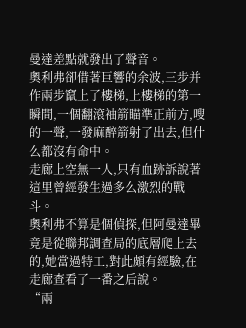曼達差點就發出了聲音。
奧利弗卻借著巨響的余波,三步并作兩步竄上了樓梯,上樓梯的第一瞬間,一個翻滾袖箭瞄準正前方,嗖的一聲,一發麻醉箭射了出去,但什么都沒有命中。
走廊上空無一人,只有血跡訴說著這里曾經發生過多么激烈的戰斗。
奧利弗不算是個偵探,但阿曼達畢竟是從聯邦調查局的底層爬上去的,她當過特工,對此頗有經驗,在走廊查看了一番之后說。
“兩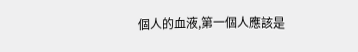個人的血液,第一個人應該是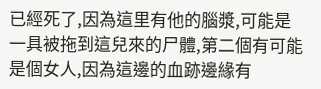已經死了,因為這里有他的腦漿,可能是一具被拖到這兒來的尸體,第二個有可能是個女人,因為這邊的血跡邊緣有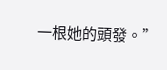一根她的頭發。”